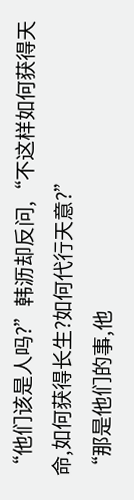“他们该是人吗?”韩沥却反问,“不这样如何获得天命,如何获得长生?如何代行天意?”
“那是他们的事,他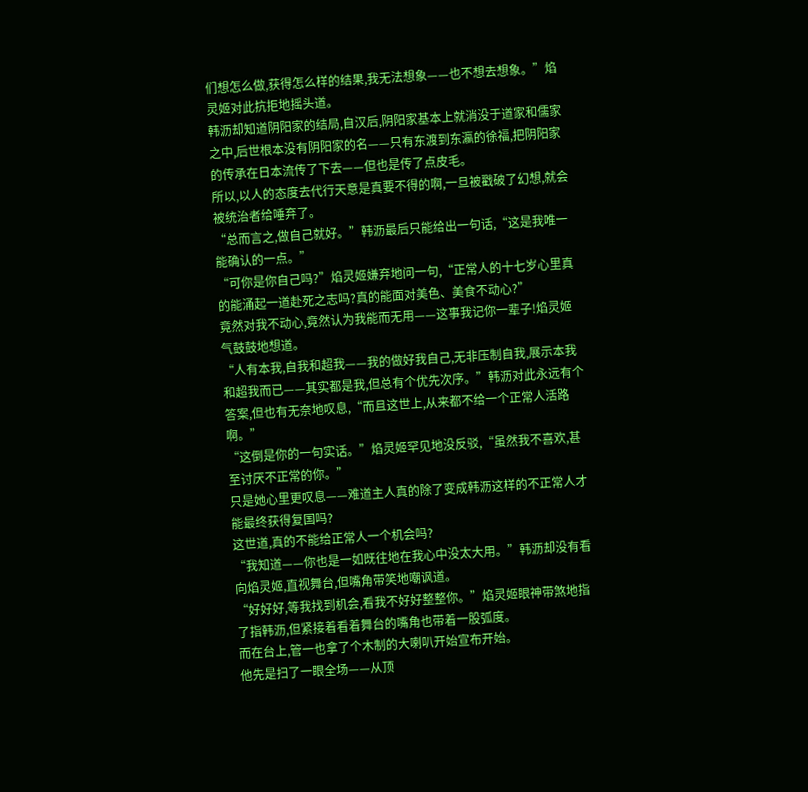们想怎么做,获得怎么样的结果,我无法想象——也不想去想象。”焰灵姬对此抗拒地摇头道。
韩沥却知道阴阳家的结局,自汉后,阴阳家基本上就消没于道家和儒家之中,后世根本没有阴阳家的名——只有东渡到东瀛的徐福,把阴阳家的传承在日本流传了下去——但也是传了点皮毛。
所以,以人的态度去代行天意是真要不得的啊,一旦被戳破了幻想,就会被统治者给唾弃了。
“总而言之,做自己就好。”韩沥最后只能给出一句话,“这是我唯一能确认的一点。”
“可你是你自己吗?”焰灵姬嫌弃地问一句,“正常人的十七岁心里真的能涌起一道赴死之志吗?真的能面对美色、美食不动心?”
竟然对我不动心,竟然认为我能而无用——这事我记你一辈子!焰灵姬气鼓鼓地想道。
“人有本我,自我和超我——我的做好我自己,无非压制自我,展示本我和超我而已——其实都是我,但总有个优先次序。”韩沥对此永远有个答案,但也有无奈地叹息,“而且这世上,从来都不给一个正常人活路啊。”
“这倒是你的一句实话。”焰灵姬罕见地没反驳,“虽然我不喜欢,甚至讨厌不正常的你。”
只是她心里更叹息——难道主人真的除了变成韩沥这样的不正常人才能最终获得复国吗?
这世道,真的不能给正常人一个机会吗?
“我知道——你也是一如既往地在我心中没太大用。”韩沥却没有看向焰灵姬,直视舞台,但嘴角带笑地嘲讽道。
“好好好,等我找到机会,看我不好好整整你。”焰灵姬眼神带煞地指了指韩沥,但紧接着看着舞台的嘴角也带着一股弧度。
而在台上,管一也拿了个木制的大喇叭开始宣布开始。
他先是扫了一眼全场——从顶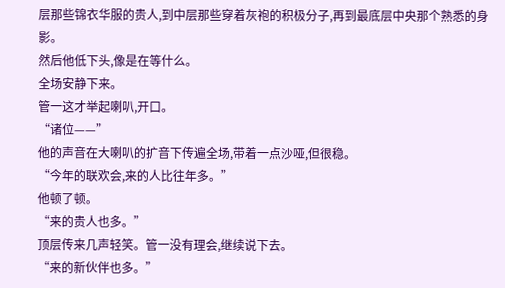层那些锦衣华服的贵人,到中层那些穿着灰袍的积极分子,再到最底层中央那个熟悉的身影。
然后他低下头,像是在等什么。
全场安静下来。
管一这才举起喇叭,开口。
“诸位——”
他的声音在大喇叭的扩音下传遍全场,带着一点沙哑,但很稳。
“今年的联欢会,来的人比往年多。”
他顿了顿。
“来的贵人也多。”
顶层传来几声轻笑。管一没有理会,继续说下去。
“来的新伙伴也多。”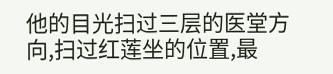他的目光扫过三层的医堂方向,扫过红莲坐的位置,最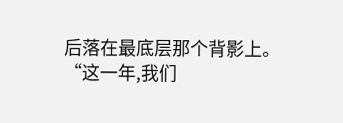后落在最底层那个背影上。
“这一年,我们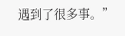遇到了很多事。”